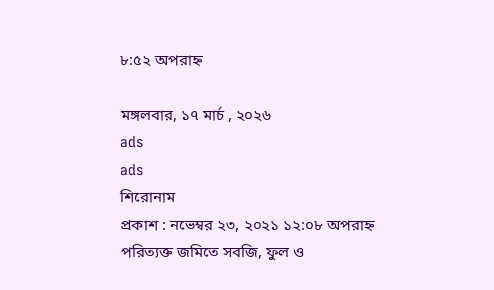৮:৫২ অপরাহ্ন

মঙ্গলবার, ১৭ মার্চ , ২০২৬
ads
ads
শিরোনাম
প্রকাশ : নভেম্বর ২৩, ২০২১ ১২:০৮ অপরাহ্ন
পরিত্যক্ত জমিতে সবজি, ফুল ও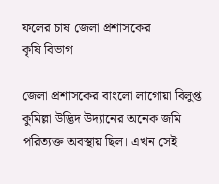ফলের চাষ জেলা প্রশাসকের
কৃষি বিভাগ

জেলা প্রশাসকের বাংলো লাগোয়া বিলুপ্ত কুমিল্লা উদ্ভিদ উদ্যানের অনেক জমি পরিত্যক্ত অবস্থায় ছিল। এখন সেই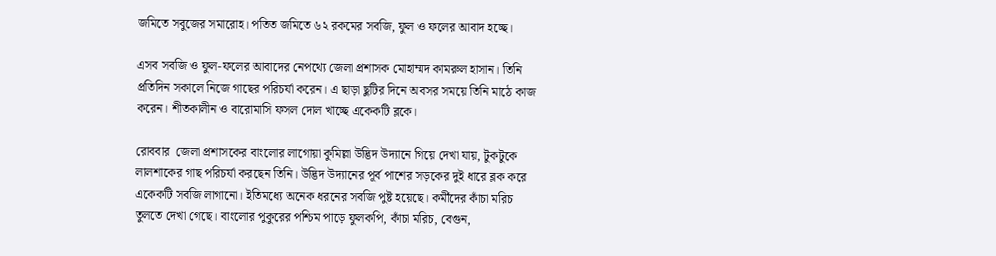জমিতে সবুজের সমারোহ। পতিত জমিতে ৬২ রকমের সবজি, ফুল ও ফলের আবাদ হচ্ছে।

এসব সবজি ও ফুল-ফলের আবাদের নেপথ্যে জেলা প্রশাসক মোহাম্মদ কামরুল হাসান। তিনি প্রতিদিন সকালে নিজে গাছের পরিচর্যা করেন। এ ছাড়া ছুটির দিনে অবসর সময়ে তিনি মাঠে কাজ করেন। শীতকালীন ও বারোমাসি ফসল দোল খাচ্ছে একেকটি ব্লকে।

রোববার  জেলা প্রশাসকের বাংলোর লাগোয়া কুমিল্লা উদ্ভিদ উদ্যানে গিয়ে দেখা যায়, টুকটুকে লালশাকের গাছ পরিচর্যা করছেন তিনি। উদ্ভিদ উদ্যানের পূর্ব পাশের সড়কের দুই ধারে ব্লক করে একেকটি সবজি লাগানো। ইতিমধ্যে অনেক ধরনের সবজি পুষ্ট হয়েছে। কর্মীদের কাঁচা মরিচ তুলতে দেখা গেছে। বাংলোর পুকুরের পশ্চিম পাড়ে ফুলকপি, কাঁচা মরিচ, বেগুন,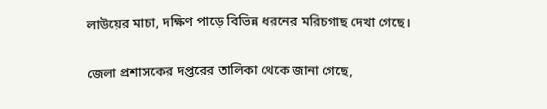লাউয়ের মাচা, দক্ষিণ পাড়ে বিভিন্ন ধরনের মরিচগাছ দেখা গেছে।

জেলা প্রশাসকের দপ্তরের তালিকা থেকে জানা গেছে,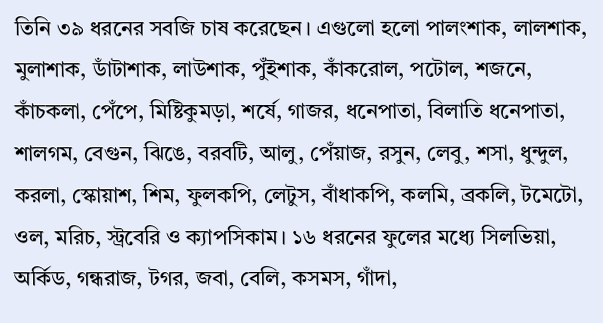তিনি ৩৯ ধরনের সবজি চাষ করেছেন। এগুলো হলো পালংশাক, লালশাক, মুলাশাক, ডাঁটাশাক, লাউশাক, পুঁইশাক, কাঁকরোল, পটোল, শজনে, কাঁচকলা, পেঁপে, মিষ্টিকুমড়া, শর্ষে, গাজর, ধনেপাতা, বিলাতি ধনেপাতা, শালগম, বেগুন, ঝিঙে, বরবটি, আলু, পেঁয়াজ, রসুন, লেবু, শসা, ধুন্দুল, করলা, স্কোয়াশ, শিম, ফুলকপি, লেটুস, বাঁধাকপি, কলমি, ব্রকলি, টমেটো, ওল, মরিচ, স্ট্রবেরি ও ক্যাপসিকাম। ১৬ ধরনের ফুলের মধ্যে সিলভিয়া, অর্কিড, গন্ধরাজ, টগর, জবা, বেলি, কসমস, গাঁদা,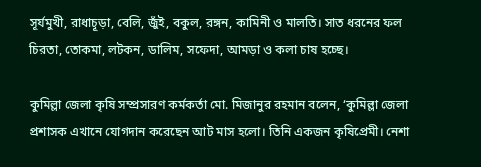সূর্যমুখী, রাধাচূড়া, বেলি, জুঁই, বকুল, রঙ্গন, কামিনী ও মালতি। সাত ধরনের ফল চিরতা, তোকমা, লটকন, ডালিম, সফেদা, আমড়া ও কলা চাষ হচ্ছে।

কুমিল্লা জেলা কৃষি সম্প্রসারণ কর্মকর্তা মো. মিজানুর রহমান বলেন, ‘কুমিল্লা জেলা প্রশাসক এখানে যোগদান করেছেন আট মাস হলো। তিনি একজন কৃষিপ্রেমী। নেশা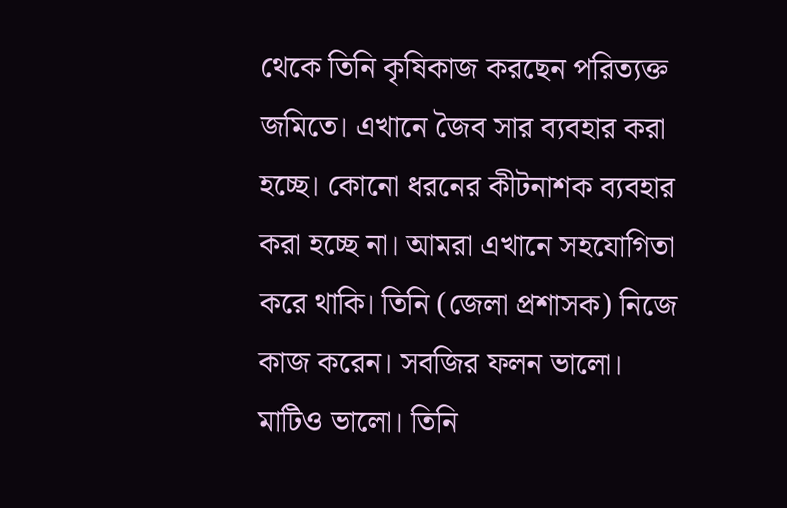থেকে তিনি কৃষিকাজ করছেন পরিত্যক্ত জমিতে। এখানে জৈব সার ব্যবহার করা হচ্ছে। কোনো ধরনের কীটনাশক ব্যবহার করা হচ্ছে না। আমরা এখানে সহযোগিতা করে থাকি। তিনি (জেলা প্রশাসক) নিজে কাজ করেন। সবজির ফলন ভালো। মাটিও ভালো। তিনি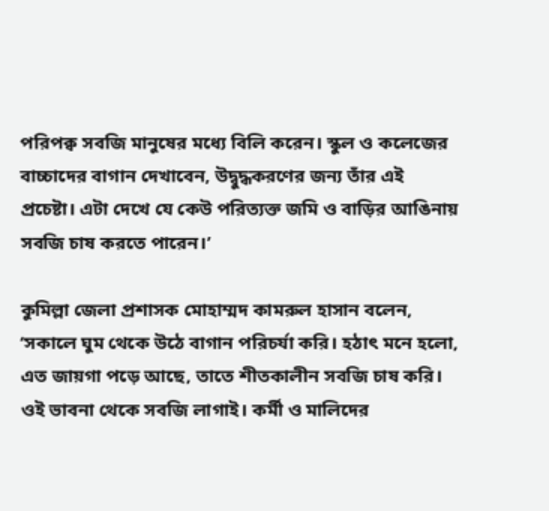পরিপক্ব সবজি মানুষের মধ্যে বিলি করেন। স্কুল ও কলেজের বাচ্চাদের বাগান দেখাবেন, উদ্বুদ্ধকরণের জন্য তাঁর এই প্রচেষ্টা। এটা দেখে যে কেউ পরিত্যক্ত জমি ও বাড়ির আঙিনায় সবজি চাষ করতে পারেন।’

কুমিল্লা জেলা প্রশাসক মোহাম্মদ কামরুল হাসান বলেন, ‘সকালে ঘুম থেকে উঠে বাগান পরিচর্যা করি। হঠাৎ মনে হলো, এত জায়গা পড়ে আছে, তাতে শীতকালীন সবজি চাষ করি। ওই ভাবনা থেকে সবজি লাগাই। কর্মী ও মালিদের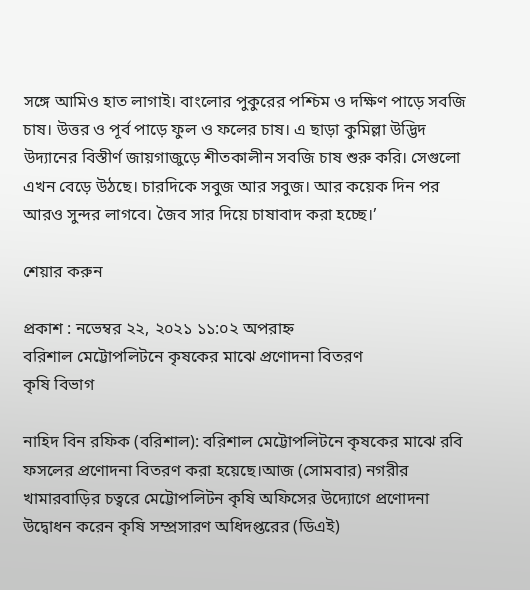সঙ্গে আমিও হাত লাগাই। বাংলোর পুকুরের পশ্চিম ও দক্ষিণ পাড়ে সবজি চাষ। উত্তর ও পূর্ব পাড়ে ফুল ও ফলের চাষ। এ ছাড়া কুমিল্লা উদ্ভিদ উদ্যানের বিস্তীর্ণ জায়গাজুড়ে শীতকালীন সবজি চাষ শুরু করি। সেগুলো এখন বেড়ে উঠছে। চারদিকে সবুজ আর সবুজ। আর কয়েক দিন পর আরও সুন্দর লাগবে। জৈব সার দিয়ে চাষাবাদ করা হচ্ছে।’

শেয়ার করুন

প্রকাশ : নভেম্বর ২২, ২০২১ ১১:০২ অপরাহ্ন
বরিশাল মেট্টোপলিটনে কৃষকের মাঝে প্রণোদনা বিতরণ
কৃষি বিভাগ

নাহিদ বিন রফিক (বরিশাল): বরিশাল মেট্টোপলিটনে কৃষকের মাঝে রবি ফসলের প্রণোদনা বিতরণ করা হয়েছে।আজ (সোমবার) নগরীর খামারবাড়ির চত্বরে মেট্টোপলিটন কৃষি অফিসের উদ্যোগে প্রণোদনা উদ্বোধন করেন কৃষি সম্প্রসারণ অধিদপ্তরের (ডিএই)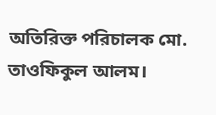অতিরিক্ত পরিচালক মো. তাওফিকুল আলম।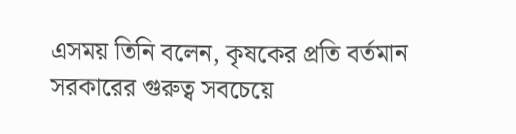এসময় তিনি বলেন, কৃষকের প্রতি বর্তমান সরকারের গুরুত্ব সবচেয়ে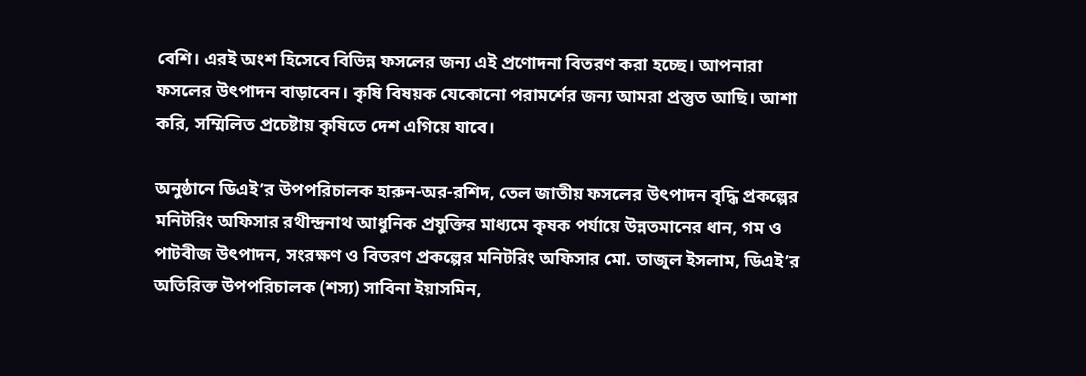বেশি। এরই অংশ হিসেবে বিভিন্ন ফসলের জন্য এই প্রণোদনা বিতরণ করা হচ্ছে। আপনারা ফসলের উৎপাদন বাড়াবেন। কৃষি বিষয়ক যেকোনো পরামর্শের জন্য আমরা প্রস্তুত আছি। আশা করি, সম্মিলিত প্রচেষ্টায় কৃষিতে দেশ এগিয়ে যাবে।

অনুষ্ঠানে ডিএই’র উপপরিচালক হারুন-অর-রশিদ, তেল জাতীয় ফসলের উৎপাদন বৃদ্ধি প্রকল্পের মনিটরিং অফিসার রথীন্দ্রনাথ আধুনিক প্রযুক্তির মাধ্যমে কৃষক পর্যায়ে উন্নতমানের ধান, গম ও পাটবীজ উৎপাদন, সংরক্ষণ ও বিতরণ প্রকল্পের মনিটরিং অফিসার মো. তাজুল ইসলাম, ডিএই’র অতিরিক্ত উপপরিচালক (শস্য) সাবিনা ইয়াসমিন,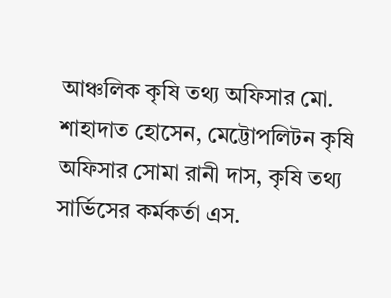আঞ্চলিক কৃষি তথ্য অফিসার মো. শাহাদাত হোসেন, মেট্টোপলিটন কৃষি অফিসার সোমা রানী দাস, কৃষি তথ্য সার্ভিসের কর্মকর্তা এস.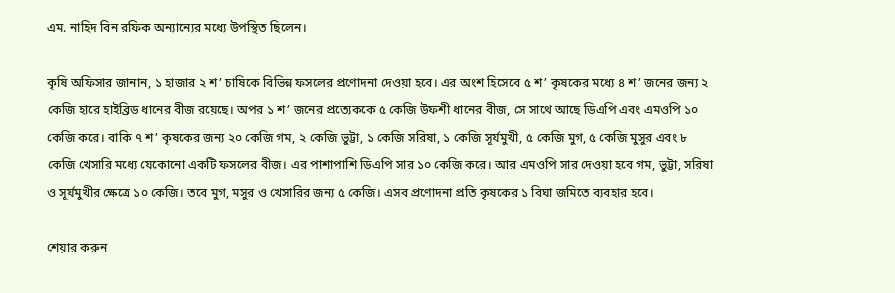এম. নাহিদ বিন রফিক অন্যান্যের মধ্যে উপস্থিত ছিলেন।

কৃষি অফিসার জানান, ১ হাজার ২ শ’ চাষিকে বিভিন্ন ফসলের প্রণোদনা দেওয়া হবে। এর অংশ হিসেবে ৫ শ’ কৃষকের মধ্যে ৪ শ’ জনের জন্য ২ কেজি হারে হাইব্রিড ধানের বীজ রয়েছে। অপর ১ শ’ জনের প্রত্যেককে ৫ কেজি উফশী ধানের বীজ, সে সাথে আছে ডিএপি এবং এমওপি ১০ কেজি করে। বাকি ৭ শ’ কৃষকের জন্য ২০ কেজি গম, ২ কেজি ভুট্টা, ১ কেজি সরিষা, ১ কেজি সূর্যমুখী, ৫ কেজি মুগ, ৫ কেজি মুসুর এবং ৮ কেজি খেসারি মধ্যে যেকোনো একটি ফসলের বীজ। এর পাশাপাশি ডিএপি সার ১০ কেজি করে। আর এমওপি সার দেওয়া হবে গম, ভুট্টা, সরিষা ও সূর্যমুখীর ক্ষেত্রে ১০ কেজি। তবে মুগ, মসুর ও খেসারির জন্য ৫ কেজি। এসব প্রণোদনা প্রতি কৃষকের ১ বিঘা জমিতে ব্যবহার হবে।

শেয়ার করুন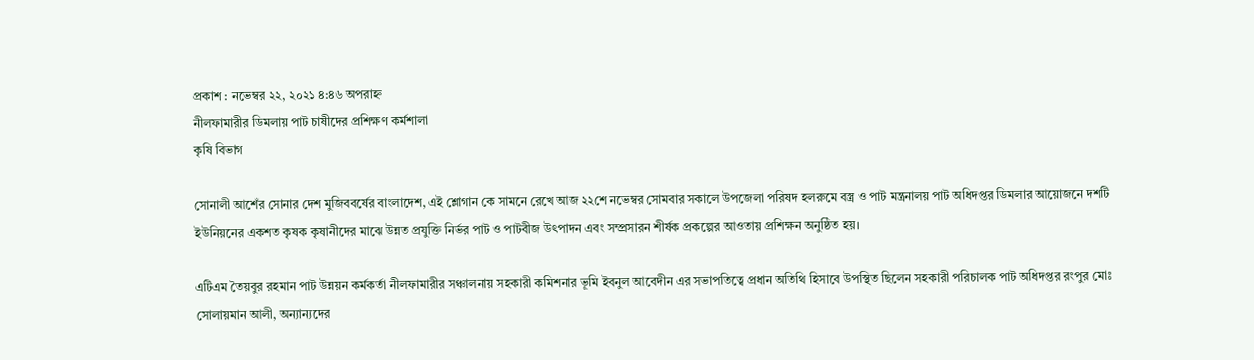প্রকাশ : নভেম্বর ২২, ২০২১ ৪:৪৬ অপরাহ্ন
নীলফামারীর ডিমলায় পাট চাষীদের প্রশিক্ষণ কর্মশালা
কৃষি বিভাগ

সোনালী আশেঁর সোনার দেশ মুজিববর্ষের বাংলাদেশ, এই শ্লোগান কে সামনে রেখে আজ ২২শে নভেম্বর সোমবার সকালে উপজেলা পরিষদ হলরুমে বস্ত্র ও পাট মন্ত্রনালয় পাট অধিদপ্তর ডিমলার আয়োজনে দশটি ইউনিয়নের একশত কৃষক কৃষানীদের মাঝে উন্নত প্রযুক্তি নির্ভর পাট ও পাটবীজ উৎপাদন এবং সম্প্রসারন শীর্ষক প্রকল্পের আওতায় প্রশিক্ষন অনুষ্ঠিত হয়।

এটিএম তৈয়বুর রহমান পাট উন্নয়ন কর্মকর্তা নীলফামারীর সঞ্চালনায় সহকারী কমিশনার ভূমি ইবনুল আবেদীন এর সভাপতিত্বে প্রধান অতিথি হিসাবে উপস্থিত ছিলেন সহকারী পরিচালক পাট অধিদপ্তর রংপুর মোঃ সোলায়মান আলী, অন্যান্যদের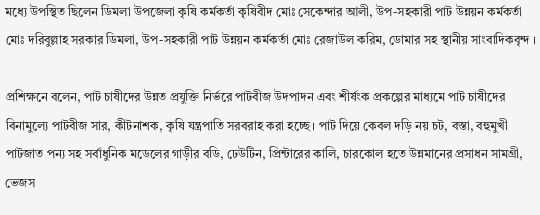মধ্যে উপস্থিত ছিলেন ডিমলা উপজেলা কৃষি কর্মকর্তা কৃষিবীদ মোঃ সেকেন্দার আলী, উপ-সহকারী পাট উন্নয়ন কর্মকর্তা মোঃ দরিবুল্লাহ সরকার ডিমলা, উপ-সহকারী পাট উন্নয়ন কর্মকর্তা মোঃ রেজাউল করিম, ডোমার সহ স্থানীয় সাংবাদিকবৃন্দ ।

প্রশিক্ষনে বলেন, পাট চাষীদের উন্নত প্রযুক্তি নির্ভরে পাটবীজ উদপাদন এবং শীর্ষংক প্রকল্পের মাধ্যমে পাট চাষীদের বিনামুল্যে পাটবীজ সার, কীটনাশক, কৃষি যন্ত্রপাতি সরবরাহ করা হচ্ছে। পাট দিয়ে কেবল দড়ি নয় চট, বস্তা, বহুমুখী পাটজাত পন্য সহ সর্বাধুনিক মডেলের গাড়ীর বডি, ঢেউটিন, প্রিন্টারের কালি, চারকোল হতে উন্নমানের প্রসাধন সামগ্রী, ভেজস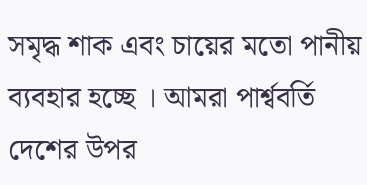সমৃদ্ধ শাক এবং চায়ের মতো পানীয় ব্যবহার হচ্ছে । আমরা পার্শ্ববর্তি দেশের উপর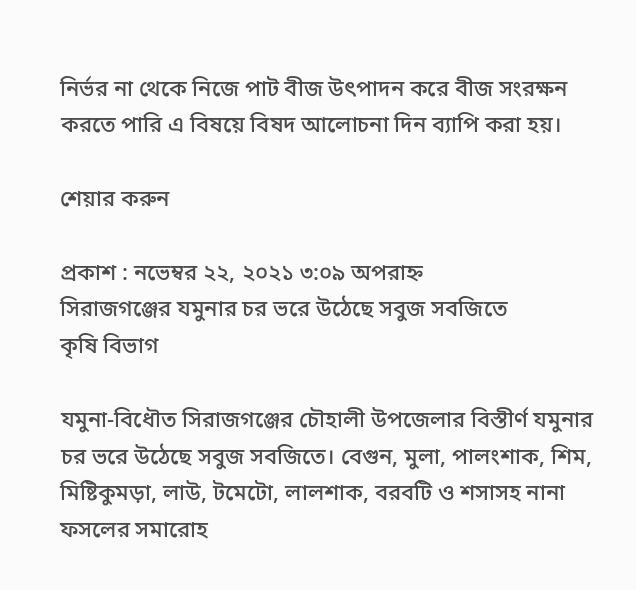নির্ভর না থেকে নিজে পাট বীজ উৎপাদন করে বীজ সংরক্ষন করতে পারি এ বিষয়ে বিষদ আলোচনা দিন ব্যাপি করা হয়।

শেয়ার করুন

প্রকাশ : নভেম্বর ২২, ২০২১ ৩:০৯ অপরাহ্ন
সিরাজগঞ্জের যমুনার চর ভরে উঠেছে সবুজ সবজিতে
কৃষি বিভাগ

যমুনা-বিধৌত সিরাজগঞ্জের চৌহালী উপজেলার বিস্তীর্ণ যমুনার চর ভরে উঠেছে সবুজ সবজিতে। বেগুন, মুলা, পালংশাক, শিম, মিষ্টিকুমড়া, লাউ, টমেটো, লালশাক, বরবটি ও শসাসহ নানা ফসলের সমারোহ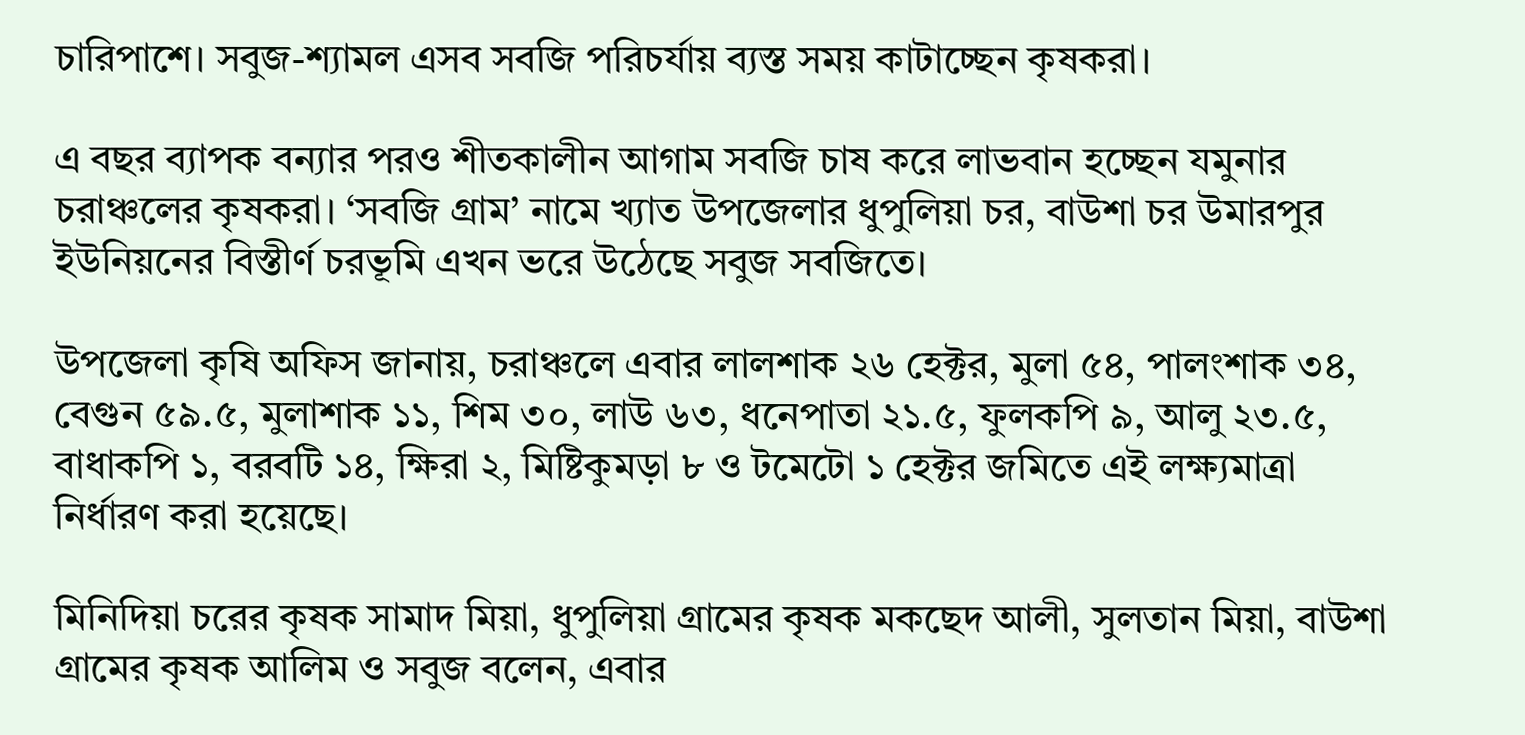চারিপাশে। সবুজ-শ্যামল এসব সবজি পরিচর্যায় ব্যস্ত সময় কাটাচ্ছেন কৃষকরা।

এ বছর ব্যাপক বন্যার পরও শীতকালীন আগাম সবজি চাষ করে লাভবান হচ্ছেন যমুনার চরাঞ্চলের কৃষকরা। ‘সবজি গ্রাম’ নামে খ্যাত উপজেলার ধুপুলিয়া চর, বাউশা চর উমারপুর ইউনিয়নের বিস্তীর্ণ চরভূমি এখন ভরে উঠেছে সবুজ সবজিতে।

উপজেলা কৃষি অফিস জানায়, চরাঞ্চলে এবার লালশাক ২৬ হেক্টর, মুলা ৫৪, পালংশাক ৩৪, বেগুন ৫৯.৫, মুলাশাক ১১, শিম ৩০, লাউ ৬৩, ধনেপাতা ২১.৫, ফুলকপি ৯, আলু ২৩.৫, বাধাকপি ১, বরবটি ১৪, ক্ষিরা ২, মিষ্টিকুমড়া ৮ ও টমেটো ১ হেক্টর জমিতে এই লক্ষ্যমাত্রা নির্ধারণ করা হয়েছে।

মিনিদিয়া চরের কৃষক সামাদ মিয়া, ধুপুলিয়া গ্রামের কৃষক মকছেদ আলী, সুলতান মিয়া, বাউশা গ্রামের কৃষক আলিম ও সবুজ বলেন, এবার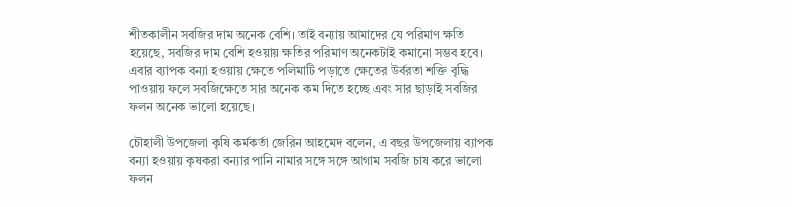শীতকালীন সবজির দাম অনেক বেশি। তাই বন্যায় আমাদের যে পরিমাণ ক্ষতি হয়েছে, সবজির দাম বেশি হওয়ায় ক্ষতির পরিমাণ অনেকটাই কমানো সম্ভব হবে। এবার ব্যাপক বন্যা হওয়ায় ক্ষেতে পলিমাটি পড়াতে ক্ষেতের উর্বরতা শক্তি বৃদ্ধি পাওয়ায় ফলে সবজিক্ষেতে সার অনেক কম দিতে হচ্ছে এবং সার ছাড়াই সবজির ফলন অনেক ভালো হয়েছে।

চৌহালী উপজেলা কৃষি কর্মকর্তা জেরিন আহমেদ বলেন, এ বছর উপজেলায় ব্যাপক বন্যা হওয়ায় কৃষকরা বন্যার পানি নামার সঙ্গে সঙ্গে আগাম সবজি চাষ করে ভালো ফলন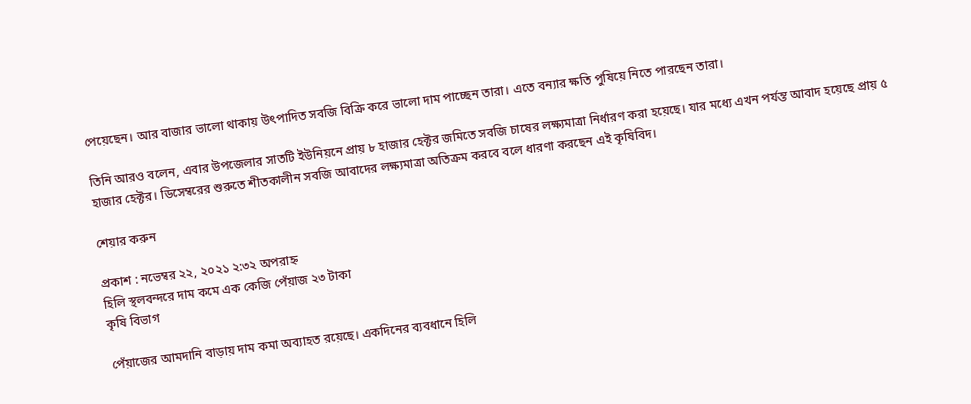পেয়েছেন। আর বাজার ভালো থাকায় উৎপাদিত সবজি বিক্রি করে ভালো দাম পাচ্ছেন তারা। এতে বন্যার ক্ষতি পুষিয়ে নিতে পারছেন তারা।

তিনি আরও বলেন, এবার উপজেলার সাতটি ইউনিয়নে প্রায় ৮ হাজার হেক্টর জমিতে সবজি চাষের লক্ষ্যমাত্রা নির্ধারণ করা হয়েছে। যার মধ্যে এখন পর্যন্ত আবাদ হয়েছে প্রায় ৫ হাজার হেক্টর। ডিসেম্বরের শুরুতে শীতকালীন সবজি আবাদের লক্ষ্যমাত্রা অতিক্রম করবে বলে ধারণা করছেন এই কৃষিবিদ।

শেয়ার করুন

প্রকাশ : নভেম্বর ২২, ২০২১ ২:৩২ অপরাহ্ন
হিলি স্থলবন্দরে দাম কমে এক কেজি পেঁয়াজ ২৩ টাকা
কৃষি বিভাগ

পেঁয়াজের আমদানি বাড়ায় দাম কমা অব্যাহত রয়েছে। একদিনের ব্যবধানে হিলি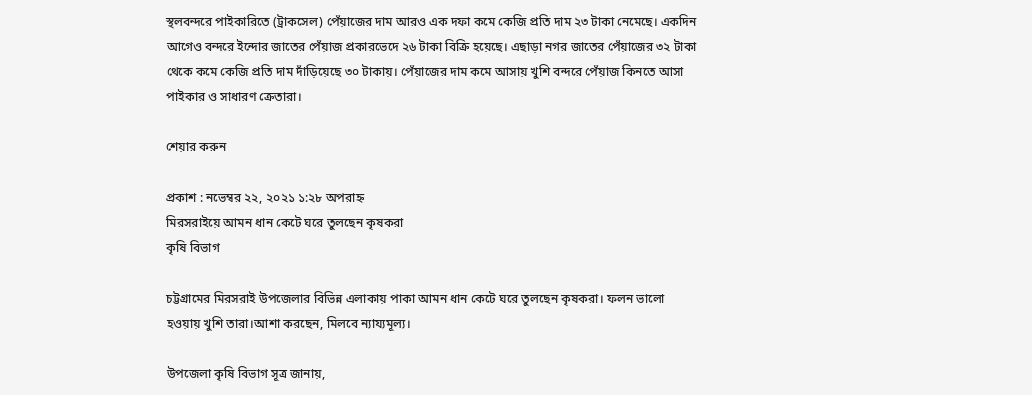স্থলবন্দরে পাইকারিতে (ট্রাকসেল) পেঁয়াজের দাম আরও এক দফা কমে কেজি প্রতি দাম ২৩ টাকা নেমেছে। একদিন আগেও বন্দরে ইন্দোর জাতের পেঁয়াজ প্রকারভেদে ২৬ টাকা বিক্রি হয়েছে। এছাড়া নগর জাতের পেঁয়াজের ৩২ টাকা থেকে কমে কেজি প্রতি দাম দাঁড়িয়েছে ৩০ টাকায়। পেঁয়াজের দাম কমে আসায় খুশি বন্দরে পেঁয়াজ কিনতে আসা পাইকার ও সাধারণ ক্রেতারা।

শেয়ার করুন

প্রকাশ : নভেম্বর ২২, ২০২১ ১:২৮ অপরাহ্ন
মিরসরাইয়ে আমন ধান কেটে ঘরে তুলছেন কৃষকরা
কৃষি বিভাগ

চট্টগ্রামের মিরসরাই উপজেলার বিভিন্ন এলাকায় পাকা আমন ধান কেটে ঘরে তুলছেন কৃষকরা। ফলন ভালো হওয়ায় খুশি তারা।আশা করছেন, মিলবে ন্যায্যমূল্য।

উপজেলা কৃষি বিভাগ সূত্র জানায়,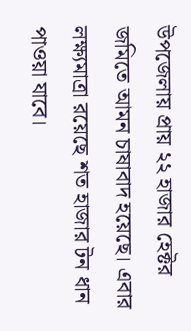উপজেলায় প্রায় ২২ হাজার হেক্টর জমিতে আমন চাষাবাদ হয়েছে। এবার লক্ষ্যমাত্রা রয়েছে শত হাজার টন ধান পাওয়া যাবে।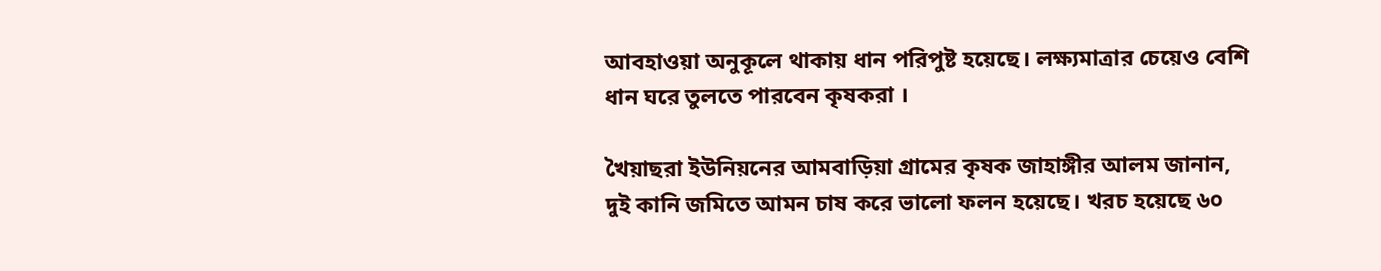আবহাওয়া অনুকূলে থাকায় ধান পরিপুষ্ট হয়েছে। লক্ষ্যমাত্রার চেয়েও বেশি ধান ঘরে তুলতে পারবেন কৃষকরা ।

খৈয়াছরা ইউনিয়নের আমবাড়িয়া গ্রামের কৃষক জাহাঙ্গীর আলম জানান, দুই কানি জমিতে আমন চাষ করে ভালো ফলন হয়েছে। খরচ হয়েছে ৬০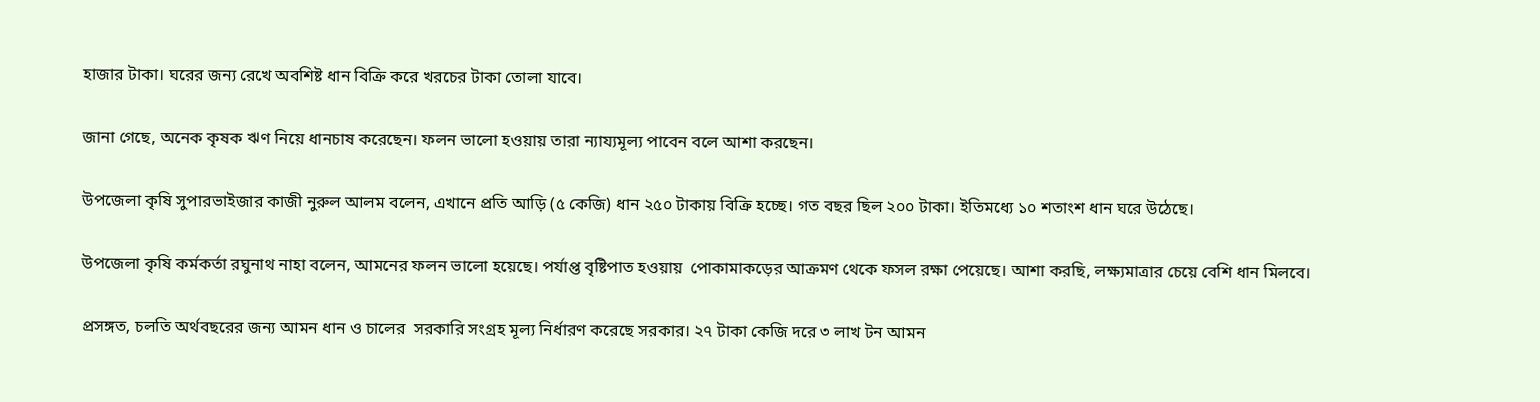হাজার টাকা। ঘরের জন্য রেখে অবশিষ্ট ধান বিক্রি করে খরচের টাকা তোলা যাবে।

জানা গেছে, অনেক কৃষক ঋণ নিয়ে ধানচাষ করেছেন। ফলন ভালো হওয়ায় তারা ন্যায্যমূল্য পাবেন বলে আশা করছেন।

উপজেলা কৃষি সুপারভাইজার কাজী নুরুল আলম বলেন, এখানে প্রতি আড়ি (৫ কেজি) ধান ২৫০ টাকায় বিক্রি হচ্ছে। গত বছর ছিল ২০০ টাকা। ইতিমধ্যে ১০ শতাংশ ধান ঘরে উঠেছে।

উপজেলা কৃষি কর্মকর্তা রঘুনাথ নাহা বলেন, আমনের ফলন ভালো হয়েছে। পর্যাপ্ত বৃষ্টিপাত হওয়ায়  পোকামাকড়ের আক্রমণ থেকে ফসল রক্ষা পেয়েছে। আশা করছি, লক্ষ্যমাত্রার চেয়ে বেশি ধান মিলবে।

প্রসঙ্গত, চলতি অর্থবছরের জন্য আমন ধান ও চালের  সরকারি সংগ্রহ মূল্য নির্ধারণ করেছে সরকার। ২৭ টাকা কেজি দরে ৩ লাখ টন আমন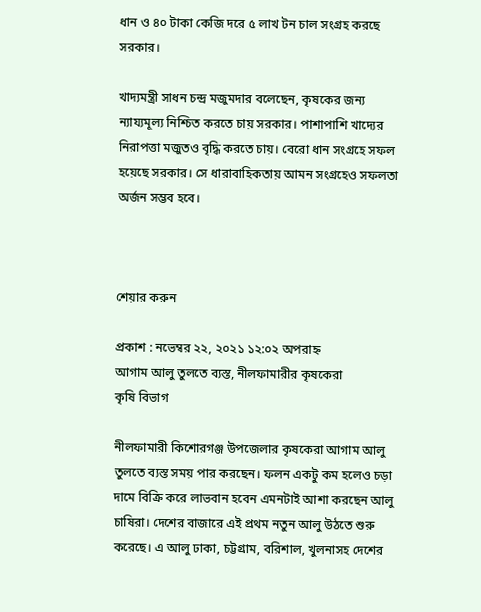ধান ও ৪০ টাকা কেজি দরে ৫ লাখ টন চাল সংগ্রহ করছে সরকার।

খাদ্যমন্ত্রী সাধন চন্দ্র মজুমদার বলেছেন, কৃষকের জন্য ন্যায্যমূল্য নিশ্চিত করতে চায় সরকার। পাশাপাশি খাদ্যের নিরাপত্তা মজুতও বৃদ্ধি করতে চায়। বেরো ধান সংগ্রহে সফল হয়েছে সরকার। সে ধারাবাহিকতায় আমন সংগ্রহেও সফলতা অর্জন সম্ভব হবে।



শেয়ার করুন

প্রকাশ : নভেম্বর ২২, ২০২১ ১২:০২ অপরাহ্ন
আগাম আলু তুলতে ব্যস্ত, নীলফামারীর কৃষকেরা
কৃষি বিভাগ

নীলফামারী কিশোরগঞ্জ উপজেলার কৃষকেরা আগাম আলু তুলতে ব্যস্ত সময় পার করছেন। ফলন একটু কম হলেও চড়া দামে বিক্রি করে লাভবান হবেন এমনটাই আশা করছেন আলু চাষিরা। দেশের বাজারে এই প্রথম নতুন আলু উঠতে শুরু করেছে। এ আলু ঢাকা, চট্টগ্রাম, বরিশাল, খুলনাসহ দেশের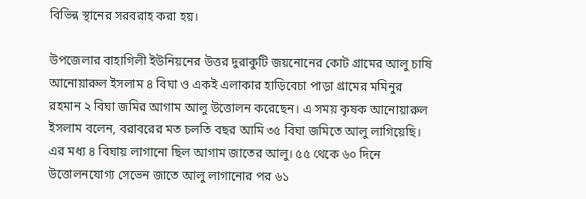বিভিন্ন স্থানের সরবরাহ করা হয়।

উপজেলার বাহাগিলী ইউনিয়নের উত্তর দুরাকুটি জয়নোনের কোট গ্রামের আলু চাষি আনোয়ারুল ইসলাম ৪ বিঘা ও একই এলাকার হাড়িবেচা পাড়া গ্রামের মমিনুর রহমান ২ বিঘা জমির আগাম আলু উত্তোলন করেছেন। এ সময় কৃষক আনোয়ারুল ইসলাম বলেন, বরাবরের মত চলতি বছর আমি ৩৫ বিঘা জমিতে আলু লাগিয়েছি। এর মধ্য ৪ বিঘায় লাগানো ছিল আগাম জাতের আলু। ৫৫ থেকে ৬০ দিনে উত্তোলনযোগ্য সেভেন জাতে আলু লাগানোর পর ৬১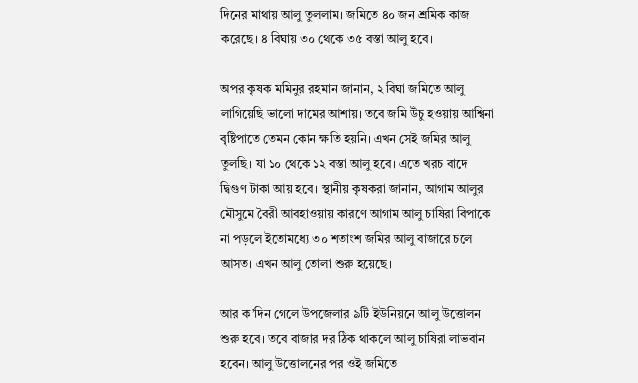দিনের মাথায় আলু তুললাম। জমিতে ৪০ জন শ্রমিক কাজ করেছে। ৪ বিঘায় ৩০ থেকে ৩৫ বস্তা আলু হবে।

অপর কৃষক মমিনুর রহমান জানান, ২ বিঘা জমিতে আলু লাগিয়েছি ভালো দামের আশায়। তবে জমি উঁচু হওয়ায় আশ্বিনা বৃষ্টিপাতে তেমন কোন ক্ষতি হয়নি। এখন সেই জমির আলু তুলছি। যা ১০ থেকে ১২ বস্তা আলু হবে। এতে খরচ বাদে দ্বিগুণ টাকা আয় হবে। স্থানীয় কৃষকরা জানান, আগাম আলুর মৌসুমে বৈরী আবহাওয়ায় কারণে আগাম আলু চাষিরা বিপাকে না পড়লে ইতোমধ্যে ৩০ শতাংশ জমির আলু বাজারে চলে আসত। এখন আলু তোলা শুরু হয়েছে।

আর ক’দিন গেলে উপজেলার ৯টি ইউনিয়নে আলু উত্তোলন শুরু হবে। তবে বাজার দর ঠিক থাকলে আলু চাষিরা লাভবান হবেন। আলু উত্তোলনের পর ওই জমিতে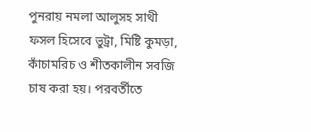পুনরায় নমলা আলুসহ সাথী ফসল হিসেবে ভুট্রা, মিষ্টি কুমড়া, কাঁচামরিচ ও শীতকালীন সবজি চাষ করা হয়। পরবর্তীতে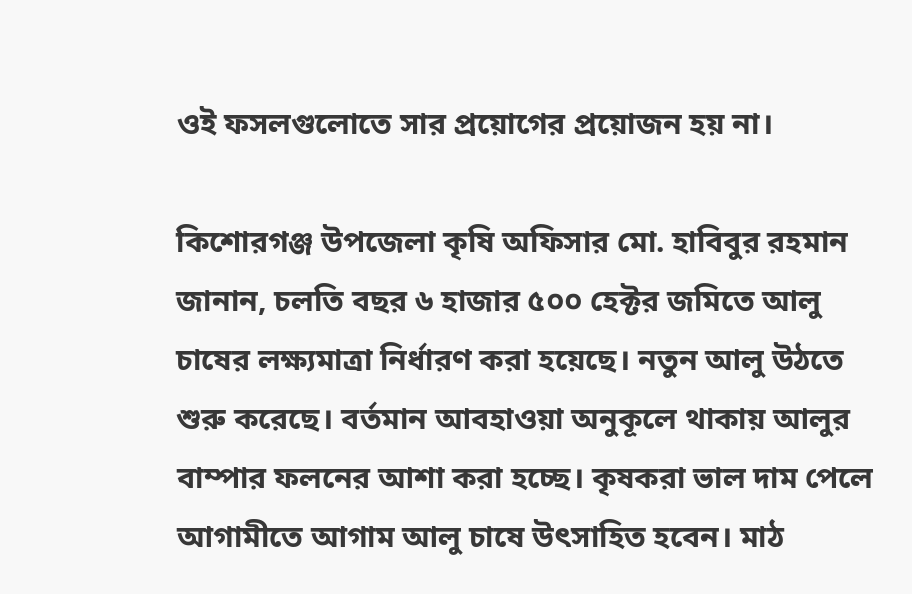ওই ফসলগুলোতে সার প্রয়োগের প্রয়োজন হয় না।

কিশোরগঞ্জ উপজেলা কৃষি অফিসার মো. হাবিবুর রহমান জানান, চলতি বছর ৬ হাজার ৫০০ হেক্টর জমিতে আলু চাষের লক্ষ্যমাত্রা নির্ধারণ করা হয়েছে। নতুন আলু উঠতে শুরু করেছে। বর্তমান আবহাওয়া অনুকূলে থাকায় আলুর বাম্পার ফলনের আশা করা হচ্ছে। কৃষকরা ভাল দাম পেলে আগামীতে আগাম আলু চাষে উৎসাহিত হবেন। মাঠ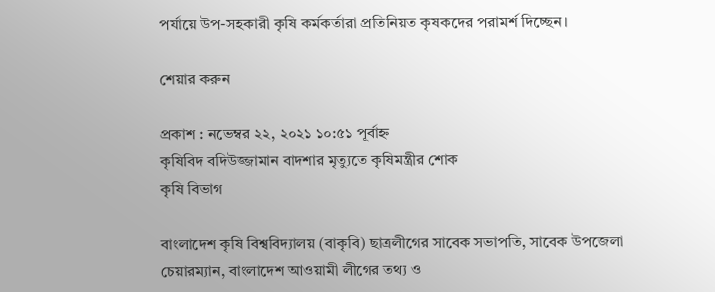পর্যায়ে উপ-সহকারী কৃষি কর্মকর্তারা প্রতিনিয়ত কৃষকদের পরামর্শ দিচ্ছেন।

শেয়ার করুন

প্রকাশ : নভেম্বর ২২, ২০২১ ১০:৫১ পূর্বাহ্ন
কৃষিবিদ বদিউজ্জামান বাদশার মৃত্যুতে কৃষিমন্ত্রীর শোক
কৃষি বিভাগ

বাংলাদেশ কৃষি বিশ্ববিদ্যালয় (বাকৃবি) ছাত্রলীগের সাবেক সভাপতি, সাবেক উপজেলা চেয়ারম্যান, বাংলাদেশ আওয়ামী লীগের তথ্য ও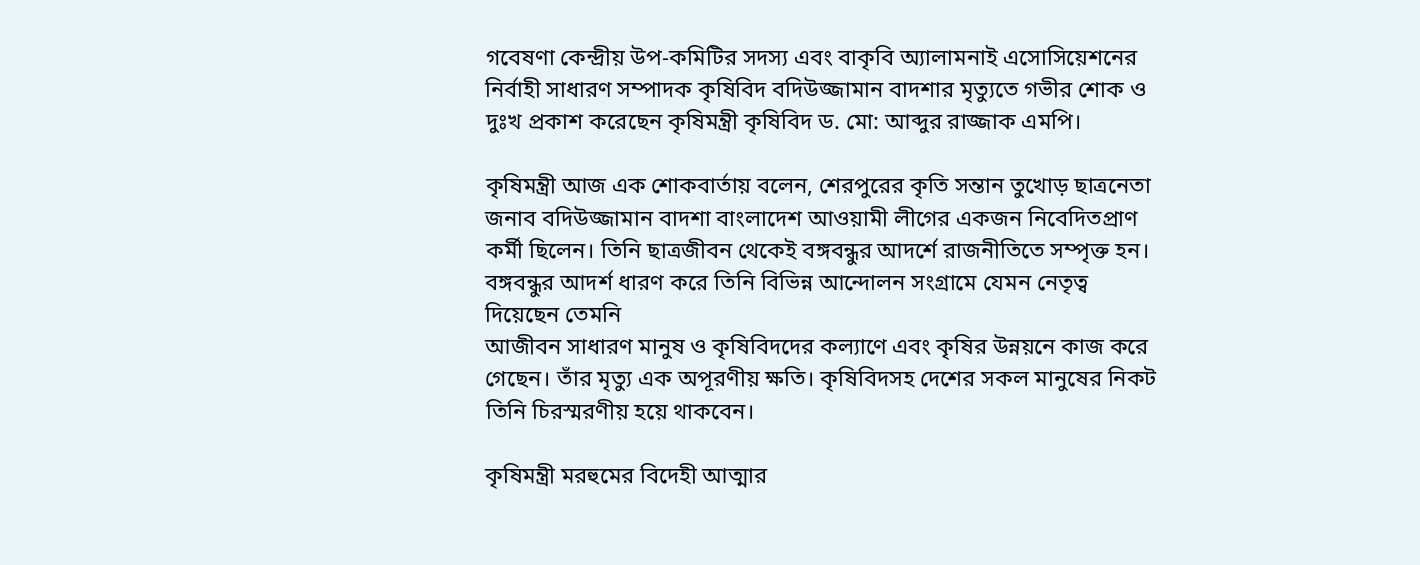গবেষণা কেন্দ্রীয় উপ-কমিটির সদস্য এবং বাকৃবি অ্যালামনাই এসোসিয়েশনের নির্বাহী সাধারণ সম্পাদক কৃষিবিদ বদিউজ্জামান বাদশার মৃত্যুতে গভীর শোক ও দুঃখ প্রকাশ করেছেন কৃষিমন্ত্রী কৃষিবিদ ড. মো: আব্দুর রাজ্জাক এমপি।

কৃষিমন্ত্রী আজ এক শোকবার্তায় বলেন, শেরপুরের কৃতি সন্তান তুখোড় ছাত্রনেতা জনাব বদিউজ্জামান বাদশা বাংলাদেশ আওয়ামী লীগের একজন নিবেদিতপ্রাণ কর্মী ছিলেন। তিনি ছাত্রজীবন থেকেই বঙ্গবন্ধুর আদর্শে রাজনীতিতে সম্পৃক্ত হন। বঙ্গবন্ধুর আদর্শ ধারণ করে তিনি বিভিন্ন আন্দোলন সংগ্রামে যেমন নেতৃত্ব দিয়েছেন তেমনি
আজীবন সাধারণ মানুষ ও কৃষিবিদদের কল্যাণে এবং কৃষির উন্নয়নে কাজ করে গেছেন। তাঁর মৃত্যু এক অপূরণীয় ক্ষতি। কৃষিবিদসহ দেশের সকল মানুষের নিকট তিনি চিরস্মরণীয় হয়ে থাকবেন।

কৃষিমন্ত্রী মরহুমের বিদেহী আত্মার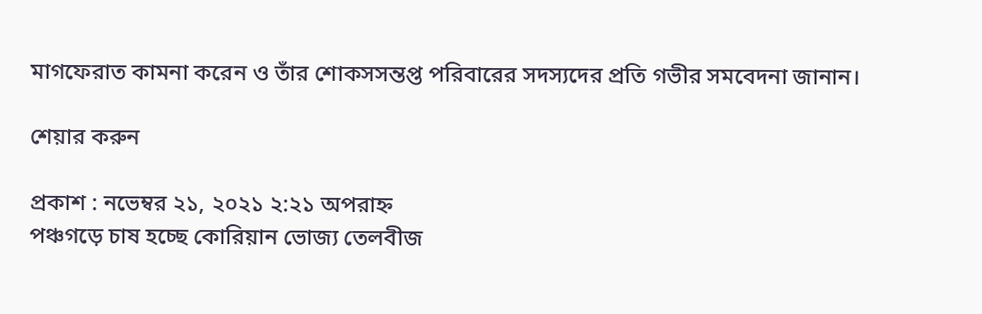মাগফেরাত কামনা করেন ও তাঁর শোকসসন্তপ্ত পরিবারের সদস্যদের প্রতি গভীর সমবেদনা জানান।

শেয়ার করুন

প্রকাশ : নভেম্বর ২১, ২০২১ ২:২১ অপরাহ্ন
পঞ্চগড়ে চাষ হচ্ছে কোরিয়ান ভোজ্য তেলবীজ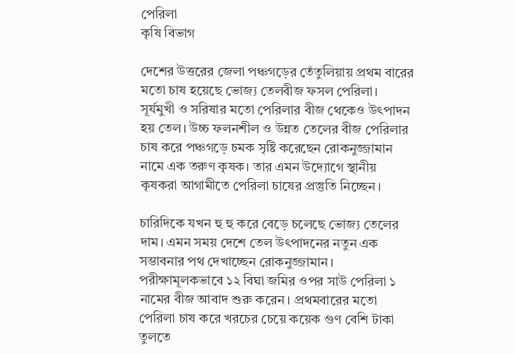পেরিলা
কৃষি বিভাগ

দেশের উত্তরের জেলা পঞ্চগড়ের তেঁতুলিয়ায় প্রথম বারের মতো চাষ হয়েছে ভোজ্য তেলবীজ ফসল পেরিলা। সূর্যমুখী ও সরিষার মতো পেরিলার বীজ থেকেও উৎপাদন হয় তেল। উচ্চ ফলনশীল ও উন্নত তেলের বীজ পেরিলার চাষ করে পঞ্চগড়ে চমক সৃষ্টি করেছেন রোকনুজ্জামান নামে এক তরুণ কৃষক। তার এমন উদ্যোগে স্থানীয় কৃষকরা আগামীতে পেরিলা চাষের প্রস্তুতি নিচ্ছেন।

চারিদিকে যখন হু হু করে বেড়ে চলেছে ভোজ্য তেলের দাম। এমন সময় দেশে তেল উৎপাদনের নতুন এক সম্ভাবনার পথ দেখাচ্ছেন রোকনুজ্জামান। পরীক্ষামূলকভাবে ১২ বিঘা জমির ওপর সাউ পেরিলা ১ নামের বীজ আবাদ শুরু করেন। প্রথমবারের মতো পেরিলা চাষ করে খরচের চেয়ে কয়েক গুণ বেশি টাকা তুলতে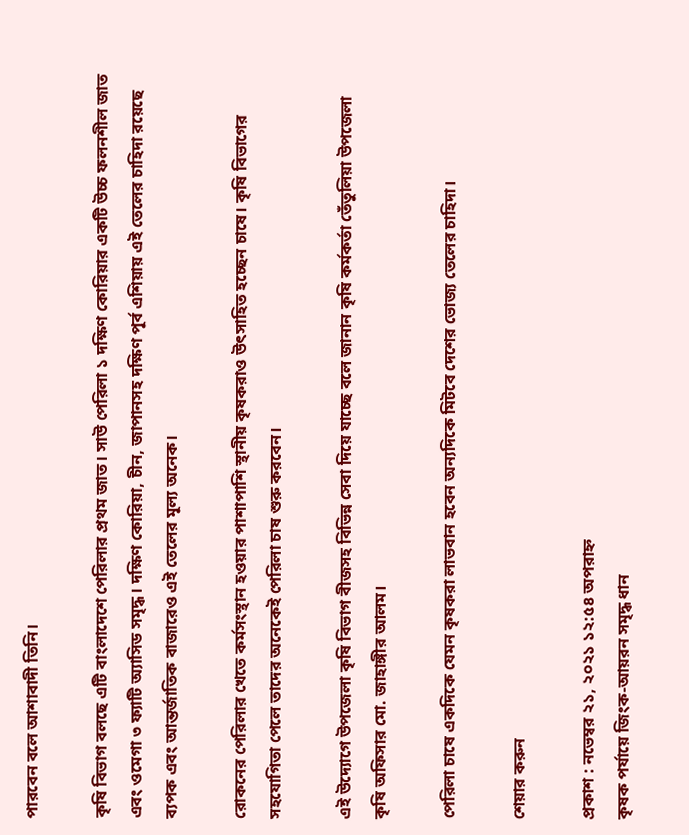পারবেন বলে আশাবাদী তিনি।

কৃষি বিভাগ বলছে এটি বাংলাদেশে পেরিলার প্রথম জাত। সাউ পেরিলা ১ দক্ষিণ কোরিয়ার একটি উচ্চ ফলনশীল জাত এবং ওমেগা ৩ ফ্যাটি অ্যাসিড সমৃদ্ধ। দক্ষিণ কোরিয়া, চীন, জাপানসহ দক্ষিণ পূর্ব এশিয়ায় এই তেলের চাহিদা রয়েছে ব্যপক এবং আন্তর্জাতিক বাজারেও এই তেলের মূল্য অনেক।

রোকনের পেরিলার খেতে কর্মসংস্থান হওয়ার পাশাপাশি স্থানীয় কৃষকরাও উৎসাহিত হচ্ছেন চাষে। কৃষি বিভাগের সহযোগিতা পেলে তাদের অনেকেই পেরিলা চাষ শুরু করবেন।

এই উদ্যোগে উপজেলা কৃষি বিভাগ বীজসহ বিভিন্ন সেবা দিয়ে যাচ্ছে বলে জানান কৃষি কর্মকর্তা তেঁতুলিয়া উপজেলা কৃষি অফিসার মো. জাহাঙ্গীর আলম।

পেরিলা চাষে একদিকে যেমন কৃষকরা লাভবান হবেন অন্যদিকে মিটবে দেশের ভোজ্য তেলের চাহিদা।

শেয়ার করুন

প্রকাশ : নভেম্বর ২১, ২০২১ ১২:৫৪ অপরাহ্ন
কৃষক পর্যায়ে জিংক-আয়রন সমৃদ্ধ ধান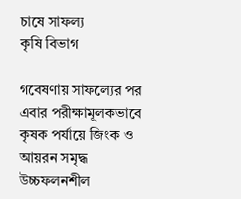চাষে সাফল্য
কৃষি বিভাগ

গবেষণায় সাফল্যের পর এবার পরীক্ষামূলকভাবে কৃষক পর্যায়ে জিংক ও আয়রন সমৃদ্ধ উচ্চফলনশীল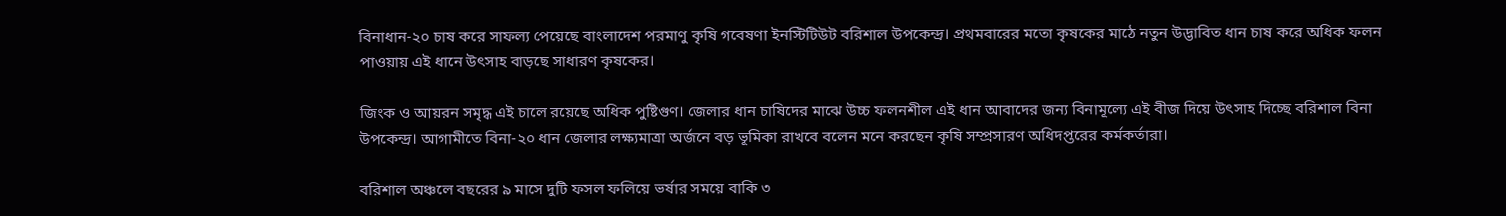বিনাধান-২০ চাষ করে সাফল্য পেয়েছে বাংলাদেশ পরমাণু কৃষি গবেষণা ইনস্টিটিউট বরিশাল উপকেন্দ্র। প্রথমবারের মতো কৃষকের মাঠে নতুন উদ্ভাবিত ধান চাষ করে অধিক ফলন পাওয়ায় এই ধানে উৎসাহ বাড়ছে সাধারণ কৃষকের।

জিংক ও আয়রন সমৃদ্ধ এই চালে রয়েছে অধিক পুষ্টিগুণ। জেলার ধান চাষিদের মাঝে উচ্চ ফলনশীল এই ধান আবাদের জন্য বিনামূল্যে এই বীজ দিয়ে উৎসাহ দিচ্ছে বরিশাল বিনা উপকেন্দ্র। আগামীতে বিনা-২০ ধান জেলার লক্ষ্যমাত্রা অর্জনে বড় ভূমিকা রাখবে বলেন মনে করছেন কৃষি সম্প্রসারণ অধিদপ্তরের কর্মকর্তারা।

বরিশাল অঞ্চলে বছরের ৯ মাসে দুটি ফসল ফলিয়ে ভর্ষার সময়ে বাকি ৩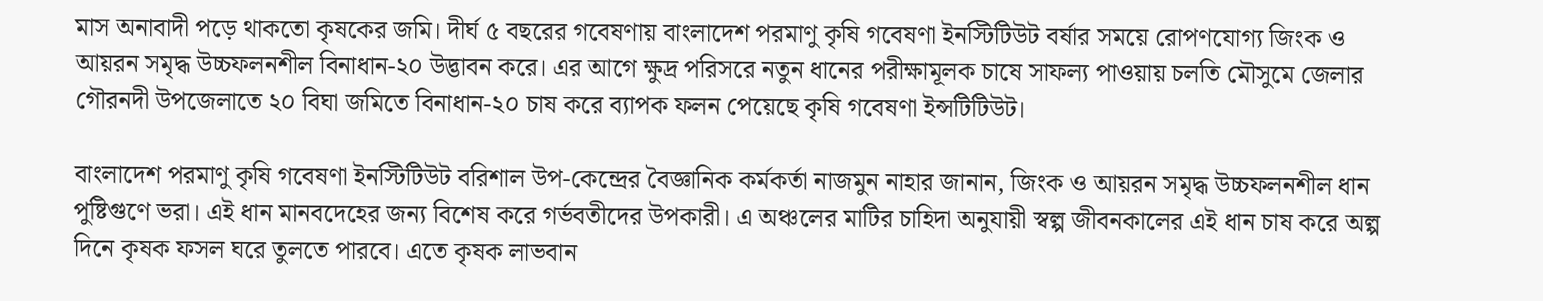মাস অনাবাদী পড়ে থাকতো কৃষকের জমি। দীর্ঘ ৫ বছরের গবেষণায় বাংলাদেশ পরমাণু কৃষি গবেষণা ইনস্টিটিউট বর্ষার সময়ে রোপণযোগ্য জিংক ও আয়রন সমৃদ্ধ উচ্চফলনশীল বিনাধান-২০ উদ্ভাবন করে। এর আগে ক্ষুদ্র পরিসরে নতুন ধানের পরীক্ষামূলক চাষে সাফল্য পাওয়ায় চলতি মৌসুমে জেলার গৌরনদী উপজেলাতে ২০ বিঘা জমিতে বিনাধান-২০ চাষ করে ব্যাপক ফলন পেয়েছে কৃষি গবেষণা ইন্সটিটিউট।

বাংলাদেশ পরমাণু কৃষি গবেষণা ইনস্টিটিউট বরিশাল উপ-কেন্দ্রের বৈজ্ঞানিক কর্মকর্তা নাজমুন নাহার জানান, জিংক ও আয়রন সমৃদ্ধ উচ্চফলনশীল ধান পুষ্টিগুণে ভরা। এই ধান মানবদেহের জন্য বিশেষ করে গর্ভবতীদের উপকারী। এ অঞ্চলের মাটির চাহিদা অনুযায়ী স্বল্প জীবনকালের এই ধান চাষ করে অল্প দিনে কৃষক ফসল ঘরে তুলতে পারবে। এতে কৃষক লাভবান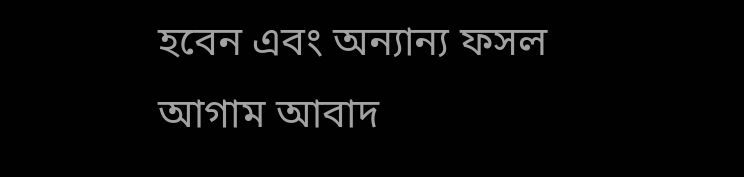হবেন এবং অন্যান্য ফসল আগাম আবাদ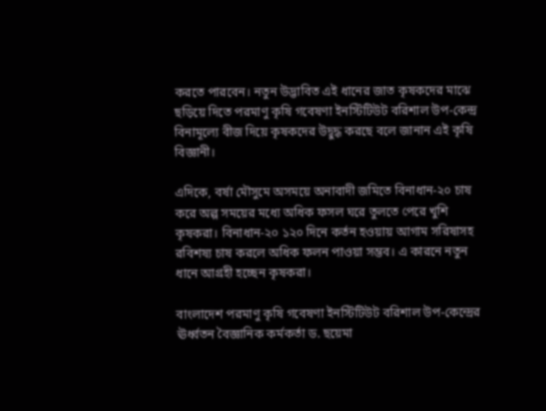করতে পারবেন। নতুন উদ্ভাবিত এই ধানের জাত কৃষকদের মাঝে ছড়িয়ে দিতে পরমাণু কৃষি গবেষণা ইনস্টিটিউট বরিশাল উপ-কেন্দ্র বিনামূল্যে বীজ দিয়ে কৃষকদের উদ্বুদ্ধ করছে বলে জানান এই কৃষি বিজ্ঞানী।

এদিকে, বর্ষা মৌসুমে অসময়ে অনাবাদী জমিতে বিনাধান-২০ চাষ করে অল্প সময়ের মধ্যে অধিক ফসল ঘরে তুলতে পেরে খুশি কৃষকরা। বিনাধান-২০ ১২০ দিনে কর্তন হওয়ায় আগাম সরিষাসহ রবিশষ্য চাষ করলে অধিক ফলন পাওয়া সম্ভব। এ কারনে নতুন ধানে আগ্রহী হচ্ছেন কৃষকরা।

বাংলাদেশ পরমাণু কৃষি গবেষণা ইনস্টিটিউট বরিশাল উপ-কেন্দ্রের ঊর্ধ্বতন বৈজ্ঞানিক কর্মকর্তা ড. ছয়েমা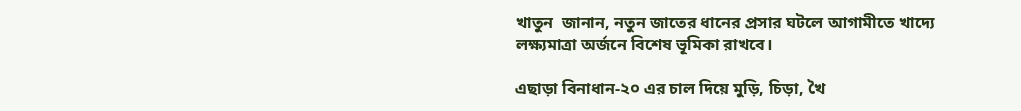খাতুন  জানান, নতুন জাতের ধানের প্রসার ঘটলে আগামীতে খাদ্যে লক্ষ্যমাত্রা অর্জনে বিশেষ ভূমিকা রাখবে।

এছাড়া বিনাধান-২০ এর চাল দিয়ে মুড়ি, চিড়া, খৈ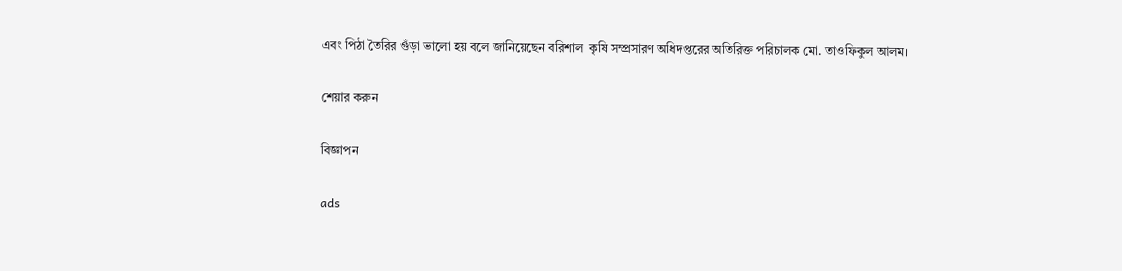এবং পিঠা তৈরির গুঁড়া ভালো হয় বলে জানিয়েছেন বরিশাল  কৃষি সম্প্রসারণ অধিদপ্তরের অতিরিক্ত পরিচালক মো. তাওফিকুল আলম।

শেয়ার করুন

বিজ্ঞাপন

ads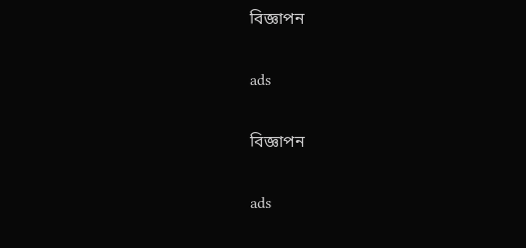বিজ্ঞাপন

ads

বিজ্ঞাপন

ads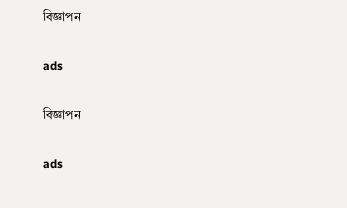বিজ্ঞাপন

ads

বিজ্ঞাপন

ads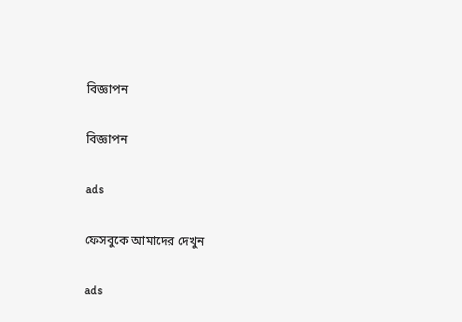বিজ্ঞাপন

বিজ্ঞাপন

ads

ফেসবুকে আমাদের দেখুন

ads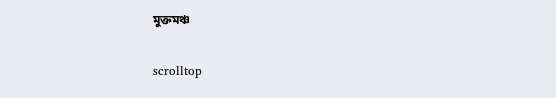মুক্তমঞ্চ

scrolltop